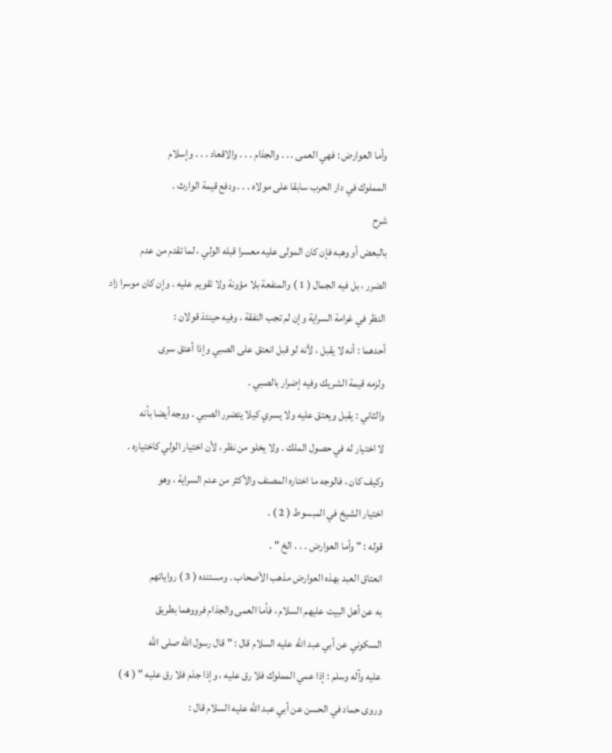وأما العوارض : فهي العمى . . . والجذام . . . والاقعاد . . . وإسلام
المملوك في دار الحرب سابقا على مولاه . . . ودفع قيمة الوارث .
شرح
بالبعض أو وهبه فإن كان المولى عليه معسرا قبله الولي ، لما تقدم من عدم
الضرر ، بل فيه الجمال ( 1 ) والمنفعة بلا مؤونة ولا تقويم عليه . وإن كان موسرا زاد
النظر في غرامة السراية وإن لم تجب النفقة ، وفيه حينئذ قولان :
أحدهما : أنه لا يقبل ، لأنه لو قبل انعتق على الصبي وإذا أعتق سرى
ولزمه قيمة الشريك وفيه إضرار بالصبي .
والثاني : يقبل ويعتق عليه ولا يسري كيلا يتضرر الصبي . ووجه أيضا بأنه
لا اختيار له في حصول الملك . ولا يخلو من نظر ، لأن اختيار الولي كاختياره .
وكيف كان ، فالوجه ما اختاره المصنف والأكثر من عدم السراية ، وهو
اختيار الشيخ في المبسوط ( 2 ) .
قوله : " وأما العوارض . . . الخ " .
انعتاق العبد بهذه العوارض مذهب الأصحاب . ومستنده ( 3 ) رواياتهم
به عن أهل البيت عليهم السلام ، فأما العمى والجذام فرووهما بطريق
السكوني عن أبي عبد الله عليه السلام قال : " قال رسول الله صلى الله
عليه وآله وسلم : إذا عمي المملوك فلا رق عليه ، وإذا جذم فلا رق عليه " ( 4 )
وروى حماد في الحسن عن أبي عبد الله عليه السلام قال :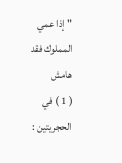" إذا عمي المملوك فقد
هامش
( 1 ) في الحجريتين :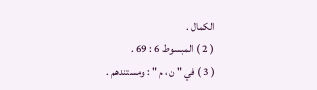الكمال .
( 2 ) المبسوط 6 : 69 .
( 3 ) في " ن ، م " : ومستندهم .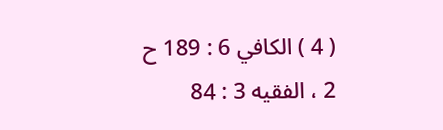( 4 ) الكافي 6 : 189 ح 2 ، الفقيه 3 : 84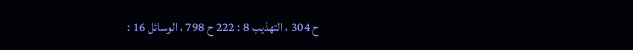ح 304 ، التهذيب 8 : 222 ح 798 ، الوسائل 16 :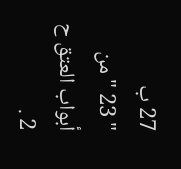27 ب
" 23 " من أبواب العتق ح 2 .